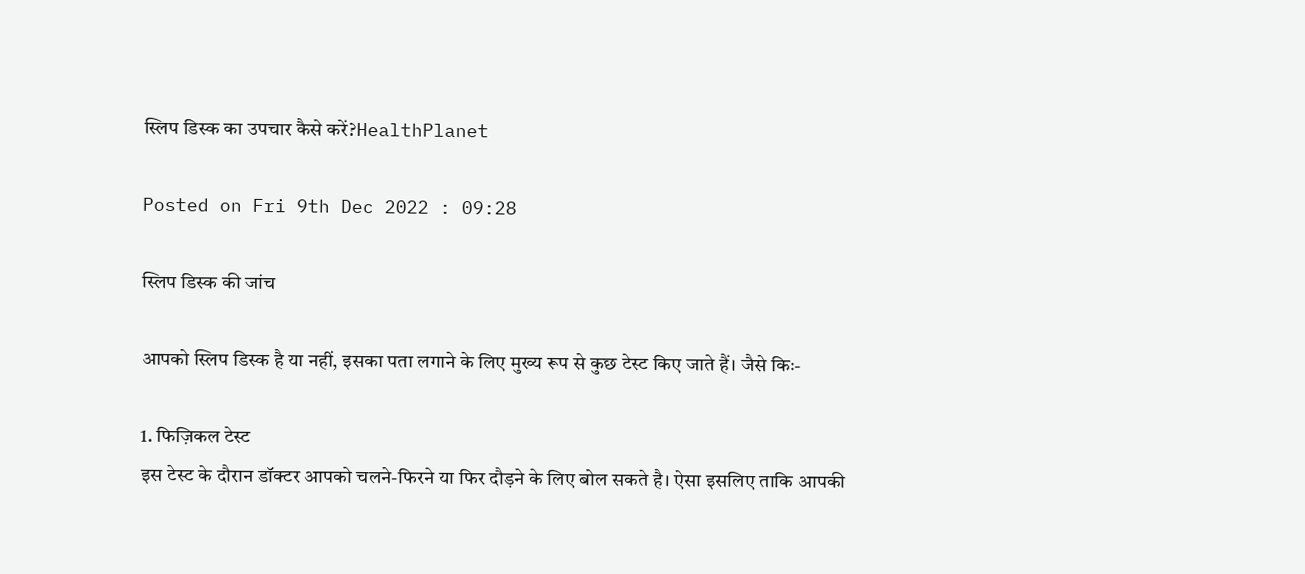स्लिप डिस्क का उपचार कैसे करें?HealthPlanet

Posted on Fri 9th Dec 2022 : 09:28

स्लिप डिस्क की जांच

आपको स्लिप डिस्क है या नहीं, इसका पता लगाने के लिए मुख्य रूप से कुछ टेस्ट किए जाते हैं। जैसे किः-

1. फिज़िकल टेस्ट
इस टेस्ट के दौरान डॉक्टर आपको चलने-फिरने या फिर दौड़ने के लिए बोल सकते है। ऐसा इसलिए ताकि आपकी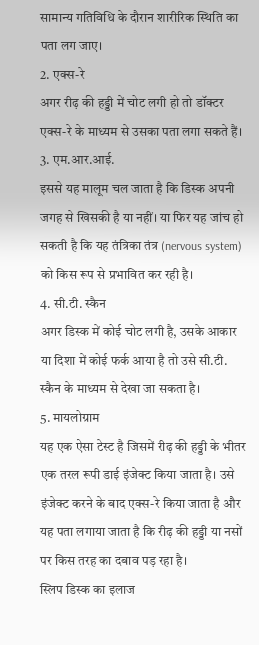सामान्य गतिविधि के दौरान शारीरिक स्थिति का पता लग जाए।
2. एक्स-रे
अगर रीढ़ की हड्डी में चोट लगी हो तो डॉक्टर एक्स-रे के माध्यम से उसका पता लगा सकते हैं।
3. एम.आर.आई.
इससे यह मालूम चल जाता है कि डिस्क अपनी जगह से खिसकी है या नहीं। या फिर यह जांच हो सकती है कि यह तंत्रिका तंत्र (nervous system) को किस रूप से प्रभावित कर रही है।
4. सी.टी. स्कैन
अगर डिस्क में कोई चोट लगी है, उसके आकार या दिशा में कोई फर्क आया है तो उसे सी.टी. स्कैन के माध्यम से देखा जा सकता है।
5. मायलोग्राम
यह एक ऐसा टेस्ट है जिसमें रीढ़ की हड्डी के भीतर एक तरल रूपी डाई इंजेक्ट किया जाता है। उसे इंजेक्ट करने के बाद एक्स-रे किया जाता है और यह पता लगाया जाता है कि रीढ़ की हड्डी या नसों पर किस तरह का दबाव पड़ रहा है।
स्लिप डिस्क का इलाज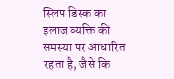स्लिप डिस्क का इलाज व्यक्ति की समस्या पर आधारित रहता है, जैसे कि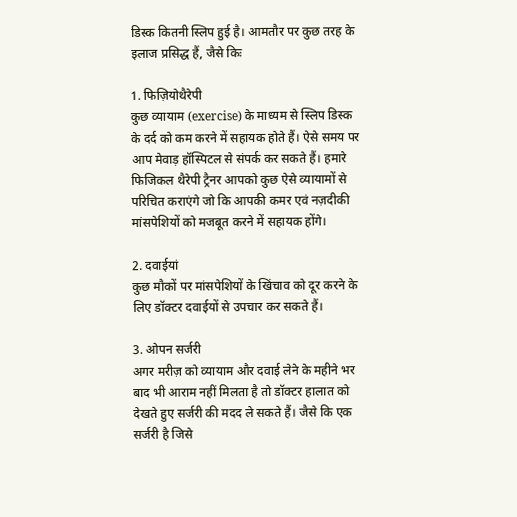डिस्क कितनी स्लिप हुई है। आमतौर पर कुछ तरह के इलाज प्रसिद्ध हैं, जैसे किः

1. फिज़ियोथैरेपी
कुछ व्यायाम (exercise) के माध्यम से स्लिप डिस्क के दर्द को कम करने में सहायक होते हैं। ऐसे समय पर आप मेवाड़ हॉस्पिटल से संपर्क कर सकते हैं। हमारे फिजिकल थैरेपी ट्रैनर आपको कुछ ऐसे व्यायामों से परिचित कराएंगे जो कि आपकी कमर एवं नज़दीकी मांसपेशियों को मजबूत करने में सहायक होंगे।

2. दवाईयां
कुछ मौकों पर मांसपेशियों के खिंचाव को दूर करने के लिए डॉक्टर दवाईयों से उपचार कर सकते हैं।

3. ओपन सर्जरी
अगर मरीज़ को व्यायाम और दवाई लेने के महीने भर बाद भी आराम नहीं मिलता है तो डॉक्टर हालात को देखते हुए सर्जरी की मदद ले सकते हैं। जैसे कि एक सर्जरी है जिसे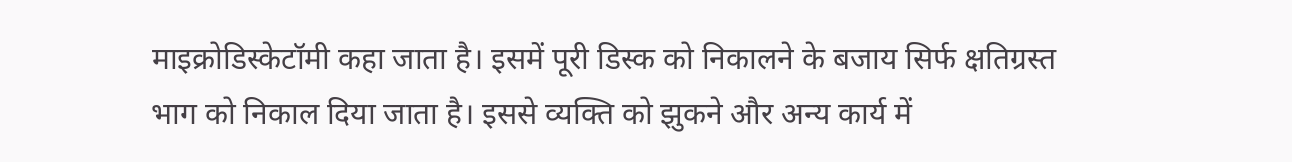माइक्रोडिस्केटॉमी कहा जाता है। इसमें पूरी डिस्क को निकालने के बजाय सिर्फ क्षतिग्रस्त भाग को निकाल दिया जाता है। इससे व्यक्ति को झुकने और अन्य कार्य में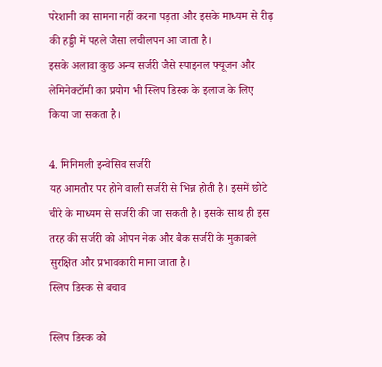परेशानी का सामना नहीं करना पड़ता और इसके माध्यम से रीढ़ की हड्डी में पहले जैसा लचीलपन आ जाता है।
इसके अलावा कुछ अन्य सर्जरी जैसे स्पाइनल फ्यूजन और लेमिनेक्टॉमी का प्रयोग भी स्लिप डिस्क के इलाज के लिए किया जा सकता है।

4. मिनिमली इन्वेसिव सर्जरी
यह आमतौर पर होने वाली सर्जरी से भिन्न होती है। इसमें छोटे चीरे के माध्यम से सर्जरी की जा सकती है। इसके साथ ही इस तरह की सर्जरी को ओपन नेक और बैक सर्जरी के मुकाबले सुरक्षित और प्रभावकारी माना जाता है।
स्लिप डिस्क से बचाव

स्लिप डिस्क को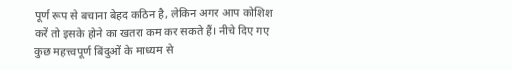पूर्ण रूप से बचाना बेहद कठिन है, लेकिन अगर आप कोशिश करें तो इसके होने का खतरा कम कर सकते हैं। नीचे दिए गए कुछ महत्त्वपूर्ण बिंदुओं के माध्यम से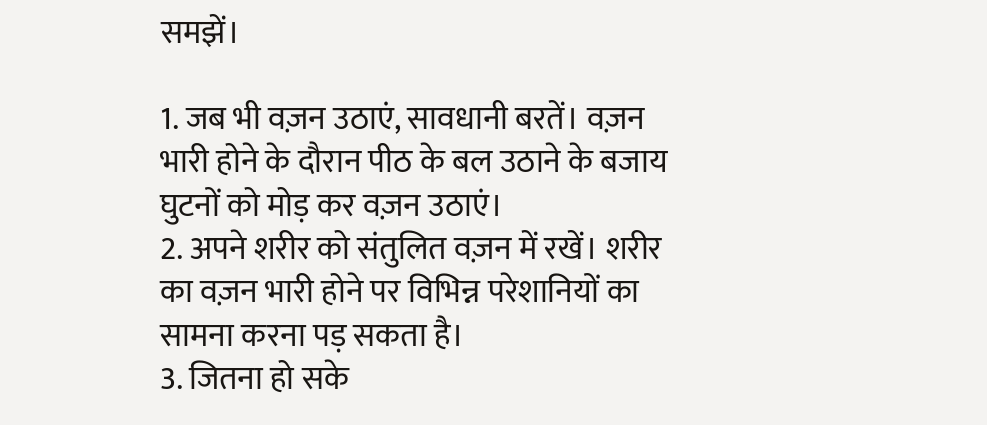समझें।

1. जब भी वज़न उठाएं, सावधानी बरतें। वज़न भारी होने के दौरान पीठ के बल उठाने के बजाय घुटनों को मोड़ कर वज़न उठाएं।
2. अपने शरीर को संतुलित वज़न में रखें। शरीर का वज़न भारी होने पर विभिन्न परेशानियों का सामना करना पड़ सकता है।
3. जितना हो सके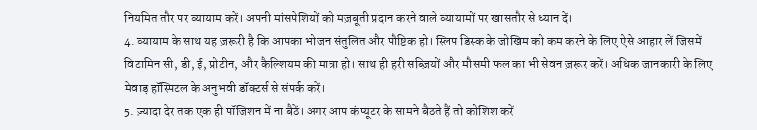नियमित तौर पर व्यायाम करें। अपनी मांसपेशियों को मज़बूती प्रदान करने वाले व्यायामों पर खासतौर से ध्यान दें।
4. व्यायाम के साथ यह ज़रूरी है कि आपका भोजन संतुलित और पौष्टिक हो। स्लिप डिस्क के जोखिम को कम करने के लिए ऐसे आहार लें जिसमें विटामिन सी, डी, ई, प्रोटीन, और कैल्शियम की मात्रा हो। साथ ही हरी सब्ज़ियों और मौसमी फल का भी सेवन ज़रूर करें। अधिक जानकारी के लिए मेवाड़ हॉस्पिटल के अनुभवी डॉक्टर्स से संपर्क करें।
5. ज़्यादा देर तक एक ही पॉजिशन में ना बैठें। अगर आप कंप्यूटर के सामने बैठते हैं तो कोशिश करें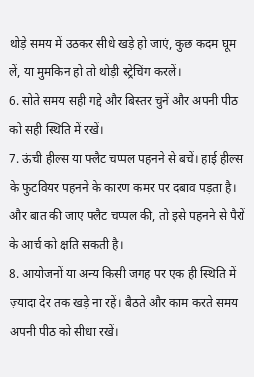थोड़े समय में उठकर सीधे खड़े हो जाएं, कुछ कदम घूम लें, या मुमकिन हो तो थोड़ी स्ट्रेचिंग करलें।
6. सोते समय सही गद्दे और बिस्तर चुनें और अपनी पीठ को सही स्थिति में रखें।
7. ऊंची हील्स या फ्लैट चप्पल पहनने से बचें। हाई हील्स के फुटवियर पहनने के कारण कमर पर दबाव पड़ता है। और बात की जाए फ्लैट चप्पल की, तो इसे पहनने से पैरों के आर्च को क्षति सकती है।
8. आयोजनों या अन्य किसी जगह पर एक ही स्थिति में ज़्यादा देर तक खड़े ना रहें। बैठते और काम करते समय अपनी पीठ को सीधा रखें।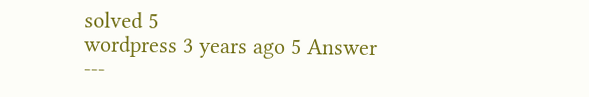solved 5
wordpress 3 years ago 5 Answer
---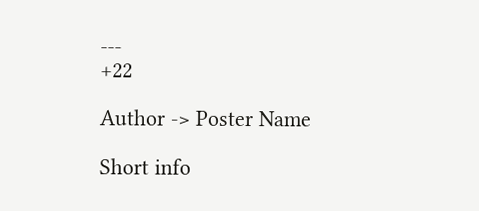---
+22

Author -> Poster Name

Short info